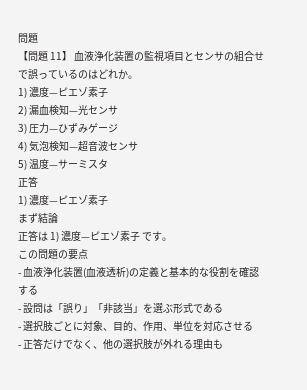問題
【問題 11】 血液浄化装置の監視項目とセンサの組合せで誤っているのはどれか。
1) 濃度—ピエゾ素子
2) 漏血検知—光センサ
3) 圧力—ひずみゲージ
4) 気泡検知—超音波センサ
5) 温度—サーミスタ
正答
1) 濃度—ピエゾ素子
まず結論
正答は 1) 濃度—ピエゾ素子 です。
この問題の要点
- 血液浄化装置(血液透析)の定義と基本的な役割を確認する
- 設問は「誤り」「非該当」を選ぶ形式である
- 選択肢ごとに対象、目的、作用、単位を対応させる
- 正答だけでなく、他の選択肢が外れる理由も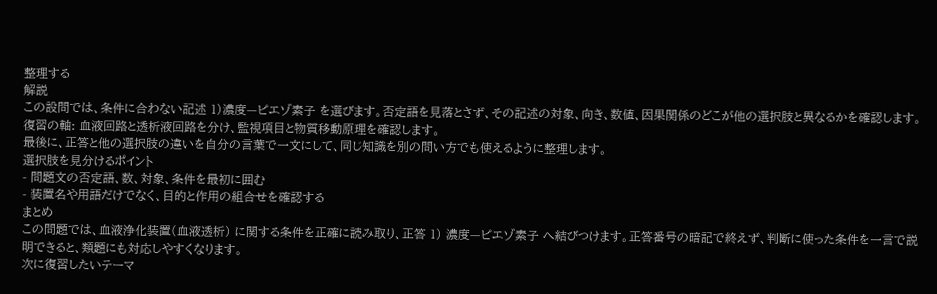整理する
解説
この設問では、条件に合わない記述 1)濃度—ピエゾ素子 を選びます。否定語を見落とさず、その記述の対象、向き、数値、因果関係のどこが他の選択肢と異なるかを確認します。
復習の軸: 血液回路と透析液回路を分け、監視項目と物質移動原理を確認します。
最後に、正答と他の選択肢の違いを自分の言葉で一文にして、同じ知識を別の問い方でも使えるように整理します。
選択肢を見分けるポイント
- 問題文の否定語、数、対象、条件を最初に囲む
- 装置名や用語だけでなく、目的と作用の組合せを確認する
まとめ
この問題では、血液浄化装置(血液透析) に関する条件を正確に読み取り、正答 1) 濃度—ピエゾ素子 へ結びつけます。正答番号の暗記で終えず、判断に使った条件を一言で説明できると、類題にも対応しやすくなります。
次に復習したいテーマ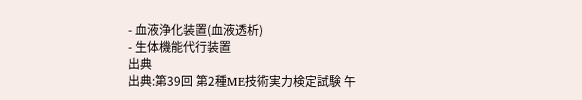- 血液浄化装置(血液透析)
- 生体機能代行装置
出典
出典:第39回 第2種ME技術実力検定試験 午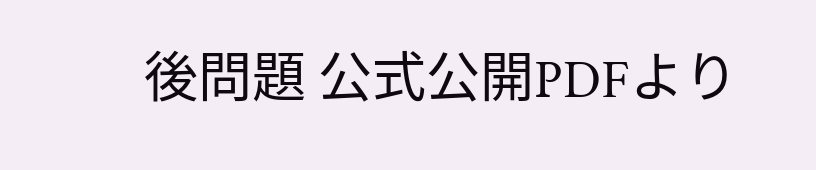後問題 公式公開PDFより